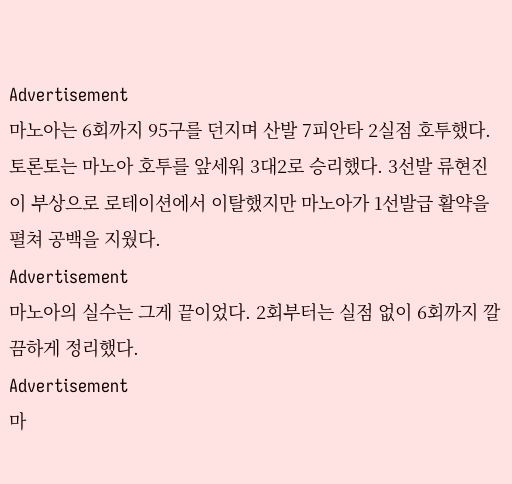Advertisement
마노아는 6회까지 95구를 던지며 산발 7피안타 2실점 호투했다. 토론토는 마노아 호투를 앞세워 3대2로 승리했다. 3선발 류현진이 부상으로 로테이션에서 이탈했지만 마노아가 1선발급 활약을 펼쳐 공백을 지웠다.
Advertisement
마노아의 실수는 그게 끝이었다. 2회부터는 실점 없이 6회까지 깔끔하게 정리했다.
Advertisement
마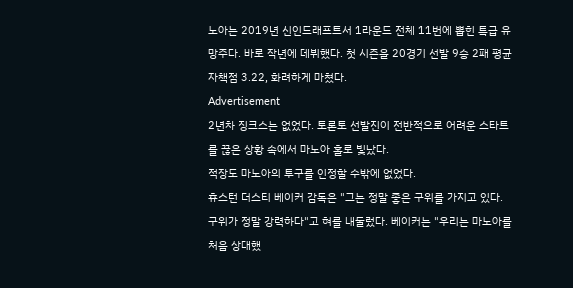노아는 2019년 신인드래프트서 1라운드 전체 11번에 뽑힌 특급 유망주다. 바로 작년에 데뷔했다. 첫 시즌을 20경기 선발 9승 2패 평균자책점 3.22, 화려하게 마쳤다.
Advertisement
2년차 징크스는 없었다. 토론토 선발진이 전반적으로 어려운 스타트를 끊은 상황 속에서 마노아 홀로 빛났다.
적장도 마노아의 투구를 인정할 수밖에 없었다.
휴스턴 더스티 베이커 감독은 "그는 정말 좋은 구위를 가지고 있다. 구위가 정말 강력하다"고 혀를 내둘렀다. 베이커는 "우리는 마노아를 처음 상대했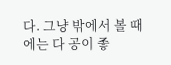다. 그냥 밖에서 볼 때에는 다 공이 좋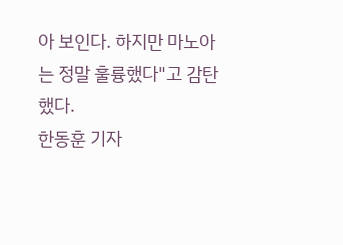아 보인다. 하지만 마노아는 정말 훌륭했다"고 감탄했다.
한동훈 기자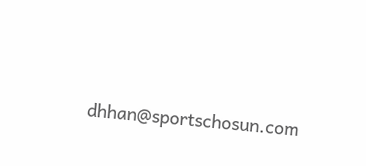dhhan@sportschosun.com